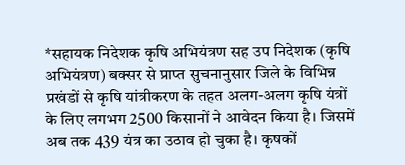*सहायक निदेशक कृषि अभियंत्रण सह उप निदेशक (कृषि अभियंत्रण) बक्सर से प्राप्त सुचनानुसार जिले के विभिन्न प्रखंडों से कृषि यांत्रीकरण के तहत अलग-अलग कृषि यंत्रों के लिए लगभग 2500 किसानों ने आवेदन किया है। जिसमें अब तक 439 यंत्र का उठाव हो चुका है। कृषकों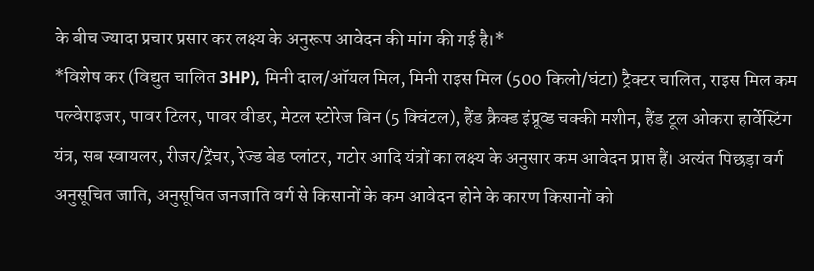के बीच ज्यादा प्रचार प्रसार कर लक्ष्य के अनुरूप आवेदन की मांग की गई है।*
*विशेष कर (विद्युत चालित 3HP), मिनी दाल/ऑयल मिल, मिनी राइस मिल (500 किलो/घंटा) ट्रैक्टर चालित, राइस मिल कम पल्वेराइजर, पावर टिलर, पावर वीडर, मेटल स्टोरेज बिन (5 क्विंटल), हैंड क्रैक्ड इंप्रूव्ड चक्की मशीन, हैंड टूल ओकरा हार्वेस्टिंग यंत्र, सब स्वायलर, रीजर/ट्रेंचर, रेज्ड बेड प्लांटर, गटोर आदि यंत्रों का लक्ष्य के अनुसार कम आवेदन प्राप्त हैं। अत्यंत पिछड़ा वर्ग अनुसूचित जाति, अनुसूचित जनजाति वर्ग से किसानों के कम आवेदन होने के कारण किसानों को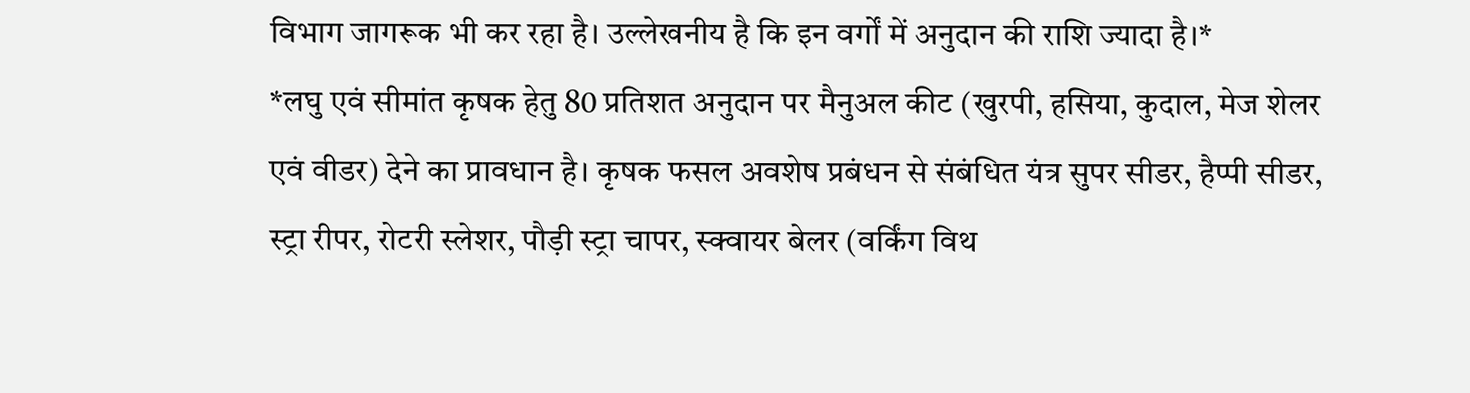विभाग जागरूक भी कर रहा है। उल्लेखनीय है कि इन वर्गों में अनुदान की राशि ज्यादा है।*
*लघु एवं सीमांत कृषक हेतु 80 प्रतिशत अनुदान पर मैनुअल कीट (खुरपी, हसिया, कुदाल, मेज शेलर एवं वीडर) देने का प्रावधान है। कृषक फसल अवशेष प्रबंधन से संबंधित यंत्र सुपर सीडर, हैप्पी सीडर, स्ट्रा रीपर, रोटरी स्लेशर, पौड़ी स्ट्रा चापर, स्क्वायर बेलर (वर्किंग विथ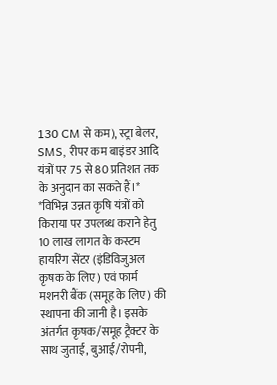130 CM से कम), स्ट्रा बेलर, SMS, रीपर कम बाइंडर आदि यंत्रों पर 75 से 80 प्रतिशत तक के अनुदान का सकते हैं।*
*विभिन्न उन्नत कृषि यंत्रों को किराया पर उपलब्ध कराने हेतु 10 लाख लागत के कस्टम हायरिंग सेंटर (इंडिविजुअल कृषक के लिए) एवं फार्म मशनरी बैंक (समूह के लिए) की स्थापना की जानी है। इसके अंतर्गत कृषक/समूह ट्रैक्टर के साथ जुताई, बुआई/रोपनी,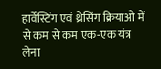हार्वेस्टिंग एवं थ्रेसिंग क्रियाओ में से कम से कम एक-एक यंत्र लेना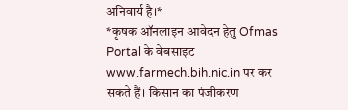अनिवार्य है।*
*कृषक ऑनलाइन आवेदन हेतु Ofmas Portal के वेबसाइट www.farmech.bih.nic.in पर कर सकते हैं। किसान का पंजीकरण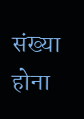संख्या होना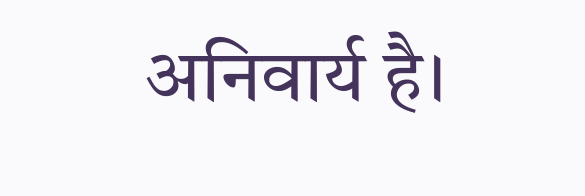अनिवार्य है।